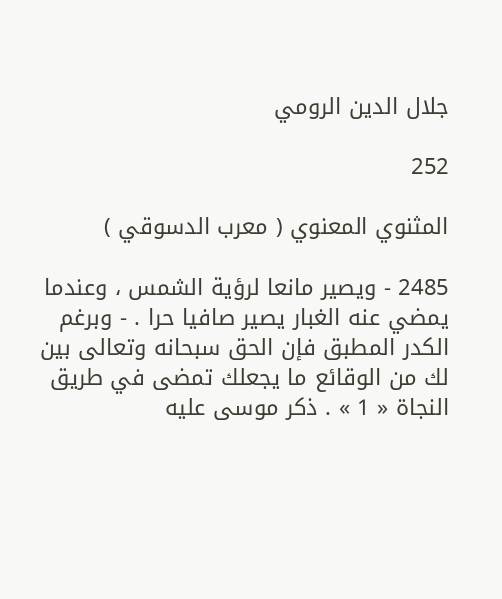جلال الدين الرومي

252

المثنوي المعنوي ( معرب الدسوقي )

2485 - ويصير مانعا لرؤية الشمس ، وعندما يمضي عنه الغبار يصير صافيا حرا . - وبرغم الكدر المطبق فإن الحق سبحانه وتعالى بين لك من الوقائع ما يجعلك تمضى في طريق النجاة « 1 » . ذكر موسى عليه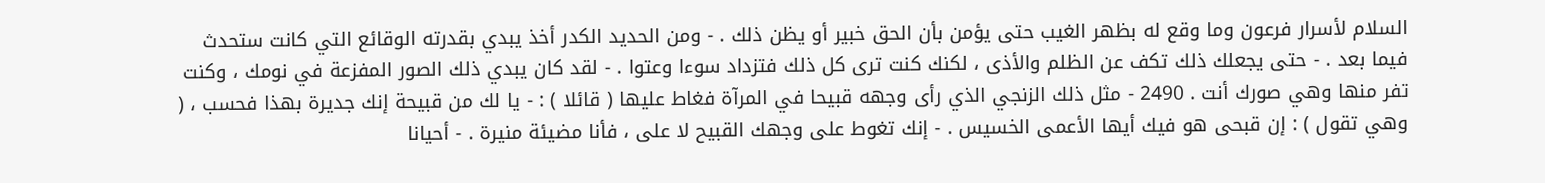السلام لأسرار فرعون وما وقع له بظهر الغيب حتى يؤمن بأن الحق خبير أو يظن ذلك . - ومن الحديد الكدر أخذ يبدي بقدرته الوقائع التي كانت ستحدث فيما بعد . - حتى يجعلك ذلك تكف عن الظلم والأذى ، لكنك كنت ترى كل ذلك فتزداد سوءا وعتوا . - لقد كان يبدي ذلك الصور المفزعة في نومك ، وكنت تفر منها وهي صورك أنت . 2490 - مثل ذلك الزنجي الذي رأى وجهه قبيحا في المرآة فغاط عليها ( قائلا ) : - يا لك من قبيحة إنك جديرة بهذا فحسب ، ( وهي تقول ) : إن قبحى هو فيك أيها الأعمى الخسيس . - إنك تغوط على وجهك القبيح لا على ، فأنا مضيئة منيرة . - أحيانا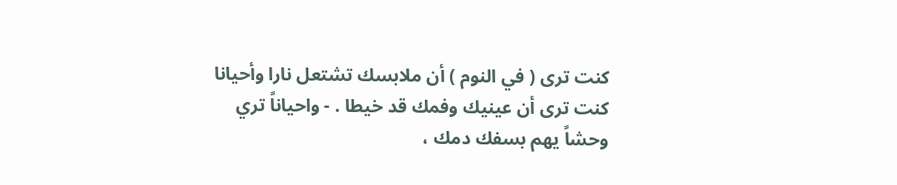كنت ترى ( في النوم ) أن ملابسك تشتعل نارا وأحيانا كنت ترى أن عينيك وفمك قد خيطا . - واحياناً تري وحشاً يهم بسفك دمك ،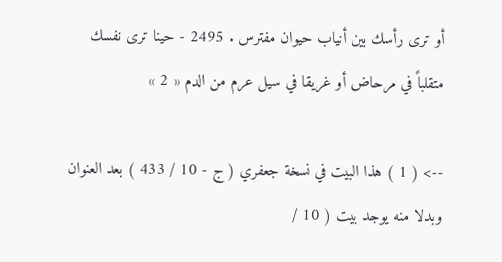أو ترى رأسك بين أنياب حيوان مفترس . 2495 - حينا ترى نفسك متقلباً في مرحاض أو غريقا في سيل عرم من الدم « 2 »

--> ( 1 ) هذا البيت في نسخة جعفري ( ج - 10 / 433 ) بعد العنوان وبدلا منه يوجد بيت ( 10 /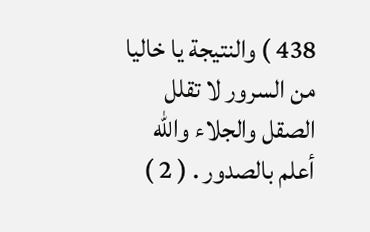438 ) والنتيجة يا خاليا من السرور لا تقلل الصقل والجلاء والله أعلم بالصدور . ( 2 )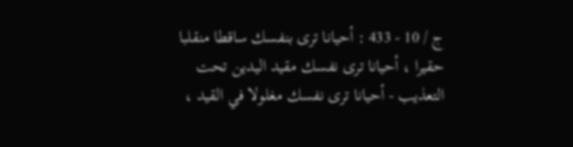ج / 10 - 433 : أحيانا ترى بنفسك ساقطا منقلبا حقيرا ، أحيانا ترى نفسك مقيد اليدين تحت التعذيب - أحيانا ترى نفسك مغلولا في القيد ،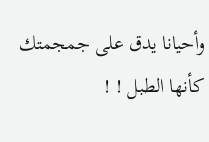وأحيانا يدق على جمجمتك كأنها الطبل ! !